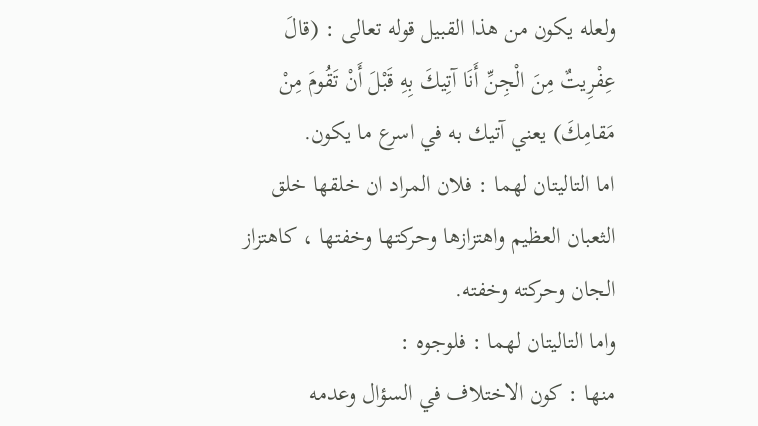ولعله يكون من هذا القبيل قوله تعالى : (قالَ عِفْرِيتٌ مِنَ الْجِنِّ أَنَا آتِيكَ بِهِ قَبْلَ أَنْ تَقُومَ مِنْ مَقامِكَ) يعني آتيك به في اسرع ما يكون.
اما التاليتان لهما : فلان المراد ان خلقها خلق الثعبان العظيم واهتزازها وحركتها وخفتها ، كاهتزاز الجان وحركته وخفته.
واما التاليتان لهما : فلوجوه :
منها : كون الاختلاف في السؤال وعدمه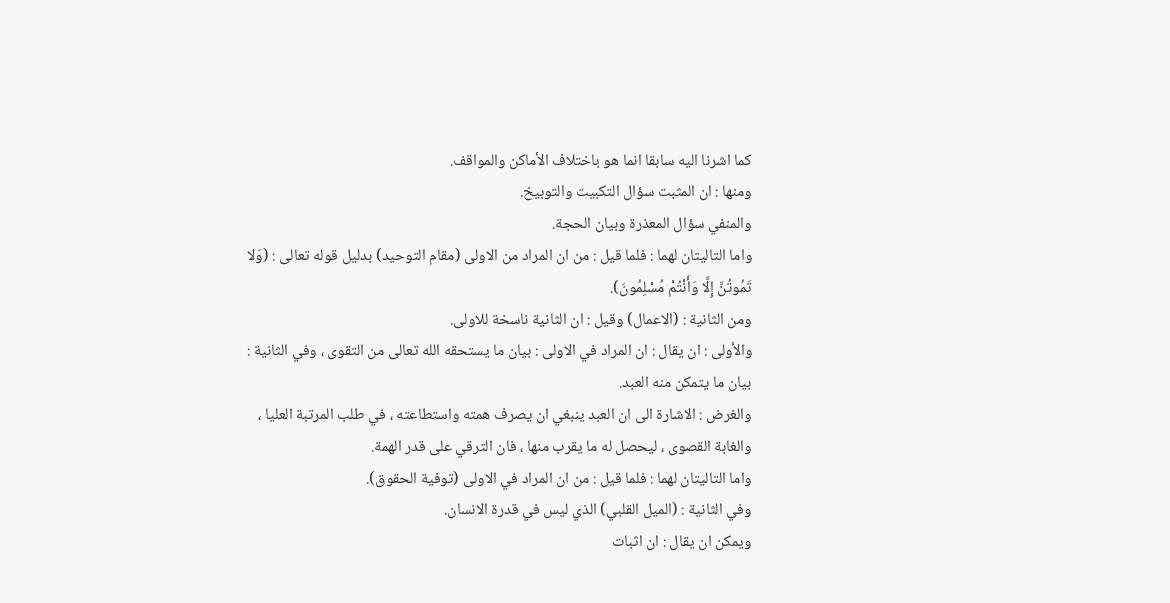كما اشرنا اليه سابقا انما هو باختلاف الأماكن والمواقف.
ومنها : ان المثبت سؤال التكبيت والتوبيخ.
والمنفي سؤال المعذرة وبيان الحجة.
واما التاليتان لهما : فلما قيل : من ان المراد من الاولى (مقام التوحيد) بدليل قوله تعالى : (وَلا تَمُوتُنَّ إِلَّا وَأَنْتُمْ مُسْلِمُونَ).
ومن الثانية : (الاعمال) وقيل : ان الثانية ناسخة للاولى.
والأولى : ان يقال : ان المراد في الاولى : بيان ما يستحقه الله تعالى من التقوى ، وفي الثانية : بيان ما يتمكن منه العبد.
والغرض : الاشارة الى ان العبد ينبغي ان يصرف همته واستطاعته ، في طلب المرتبة العليا ، والغابة القصوى ، ليحصل له ما يقرب منها ، فان الترقي على قدر الهمة.
واما التاليتان لهما : فلما قيل : من ان المراد في الاولى (توفية الحقوق).
وفي الثانية : (الميل القلبي) الذي ليس في قدرة الانسان.
ويمكن ان يقال : ان اثبات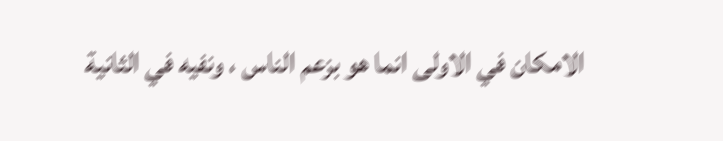الامكان في الاولى انما هو بزعم الناس ، ونفيه في الثانية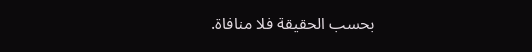بحسب الحقيقة فلا منافاة.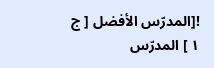![المدرّس الأفضل [ ج ١ ] المدرّس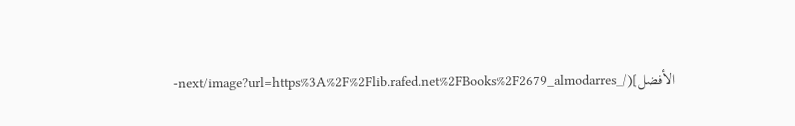الأفضل](/_next/image?url=https%3A%2F%2Flib.rafed.net%2FBooks%2F2679_almodarres-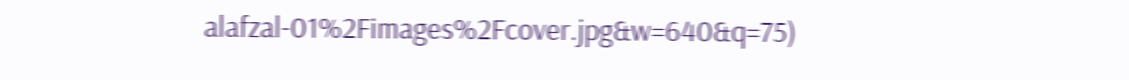alafzal-01%2Fimages%2Fcover.jpg&w=640&q=75)